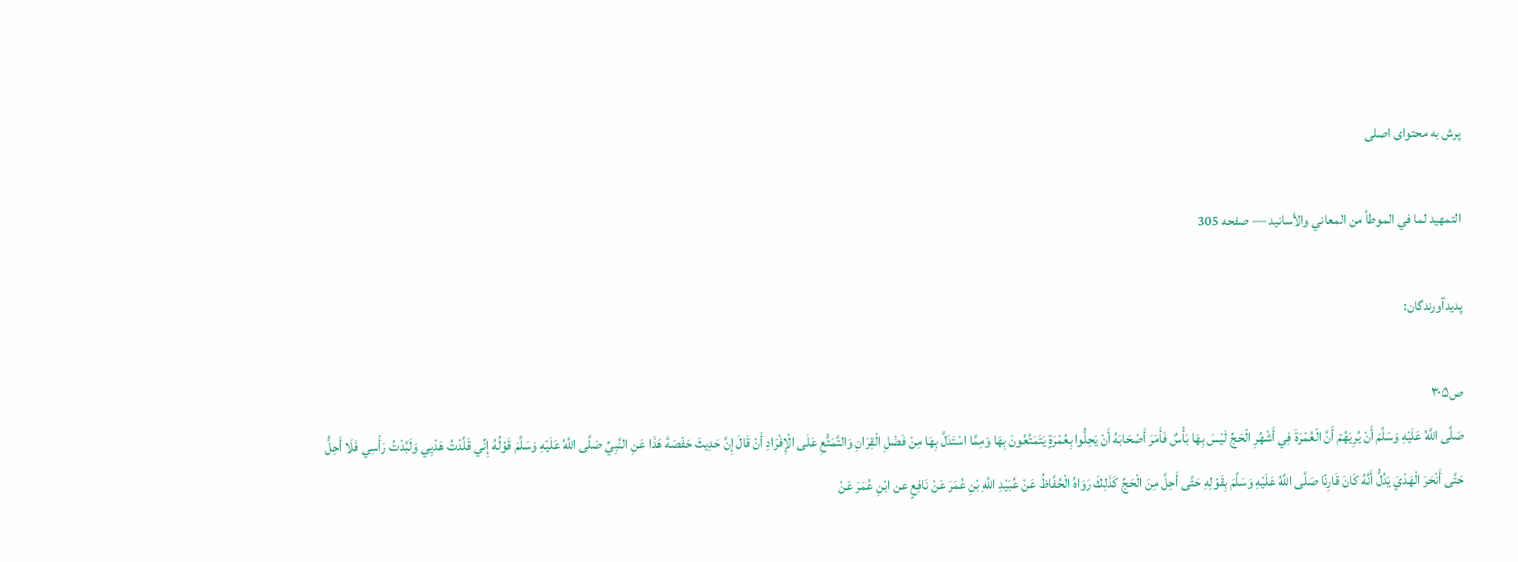پرش به محتوای اصلی

التمهيد لما في الموطأ من المعاني والأسانيد — صفحه 305

پدیدآورندگان:

ص۳۰۵
صَلَّى اللَّهُ عَلَيْهِ وَسَلَّمَ أَنْ يُرِيَهُمْ أَنَّ الْعُمْرَةَ فِي أَشْهُرِ الْحَجِّ لَيْسَ بِهَا بَأْسٌ فَأَمَرَ أَصْحَابَهُ أَنْ يَحِلُّوا بِعُمْرَةٍ يَتَمَتَّعُونَ بِهَا وَمِمَّا اسْتَدَلَّ بِهَا مِنْ فَضْلِ الْقِرَانِ وَالتَّمَتُّعِ عَلَى الْإِفْرَادِ أَنْ قَالَ إِنَّ حَدِيثَ حَفْصَةَ هَذَا عَنِ النَّبِيِّ صَلَّى اللَّهُ عَلَيْهِ وَسَلَّمَ قَوْلُهُ إِنِّي قَلَّدْتُ هَدْيِي وَلَبَّدْتُ رَأْسِي فَلَا أَحِلُّ حَتَّى أَنْحَرَ الْهَدْيَ يَدُلُّ أَنَّهُ كَانَ قَارِنًا صَلَّى اللَّهُ عَلَيْهِ وَسَلَّمَ بِقَوْلِهِ حَتَّى أَحِلَّ مِنَ الْحَجِّ كَذَلِكَ رَوَاهُ الْحُفَّاظُ عَنْ عُبَيْدِ اللَّهِ بْنِ عُمَرَ عَنْ نَافِعٍ عن ابْنِ عُمَرَ عَنْ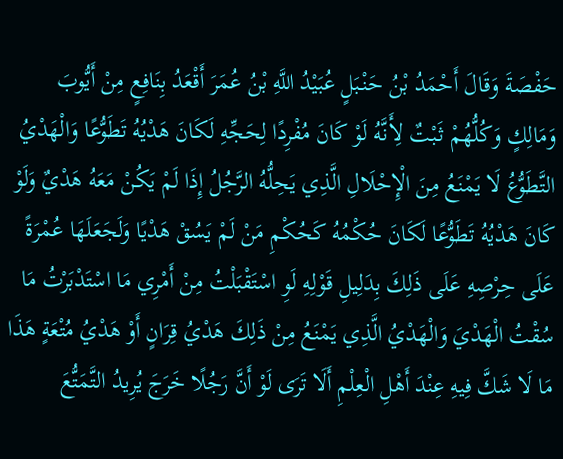حَفْصَةَ وَقَالَ أَحْمَدُ بْنُ حَنْبَلٍ عُبَيْدُ اللَّهِ بْنُ عُمَرَ أَقْعَدُ بِنَافِعٍ مِنْ أَيُّوبَ وَمَالِكٍ وَكُلُّهُمْ ثَبْتٌ لِأَنَّهُ لَوْ كَانَ مُفْرِدًا لِحَجِّهِ لَكَانَ هَدْيُهُ تَطَوُّعًا وَالْهَدْيُ التَّطَوُّعُ لَا يَمْنَعُ مِنَ الْإِحْلَالِ الَّذِي يَحِلُّهُ الرَّجُلُ إِذَا لَمْ يَكُنْ مَعَهُ هَدْيٌ وَلَوْ كَانَ هَدْيُهُ تَطَوُّعًا لَكَانَ حُكْمُهُ كَحُكْمِ مَنْ لَمْ يَسُقْ هَدْيًا وَلَجَعَلَهَا عُمْرَةً عَلَى حِرْصِهِ عَلَى ذَلِكَ بِدَلِيلِ قَوْلِهِ لَوِ اسْتَقْبَلْتُ مِنْ أَمْرِي مَا اسْتَدْبَرْتُ مَا سُقْتُ الْهَدْيَ وَالْهَدْيُ الَّذِي يَمْنَعُ مِنْ ذَلِكَ هَدْيُ قِرَانٍ أَوْ هَدْيُ مُتْعَةٍ هَذَا مَا لَا شَكَّ فِيهِ عِنْدَ أَهْلِ الْعِلْمِ أَلَا تَرَى لَوْ أَنَّ رَجُلًا خَرَجَ يُرِيدُ التَّمَتُّعَ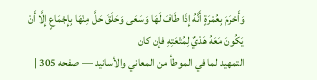وَأَحْرَمَ بِعُمْرَةٍ أَنَّهُ إِذَا طَافَ لَهَا وَسَعَى وَحَلَقَ حَلَّ مِنْهَا بِإِجْمَاعٍ إِلَّا أَنْ يَكُونَ مَعَهُ هَدْيٌ لِمُتْعَتِهِ فإن كان
التمهيد لما في الموطأ من المعاني والأسانيد — صفحه 305 |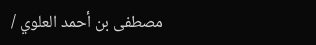مصطفى بن أحمد العلوي /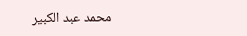محمد عبد الكبير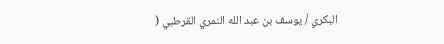البكري / يوسف بن عبد الله النمري القرطبي (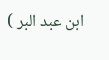ابن عبد البر )